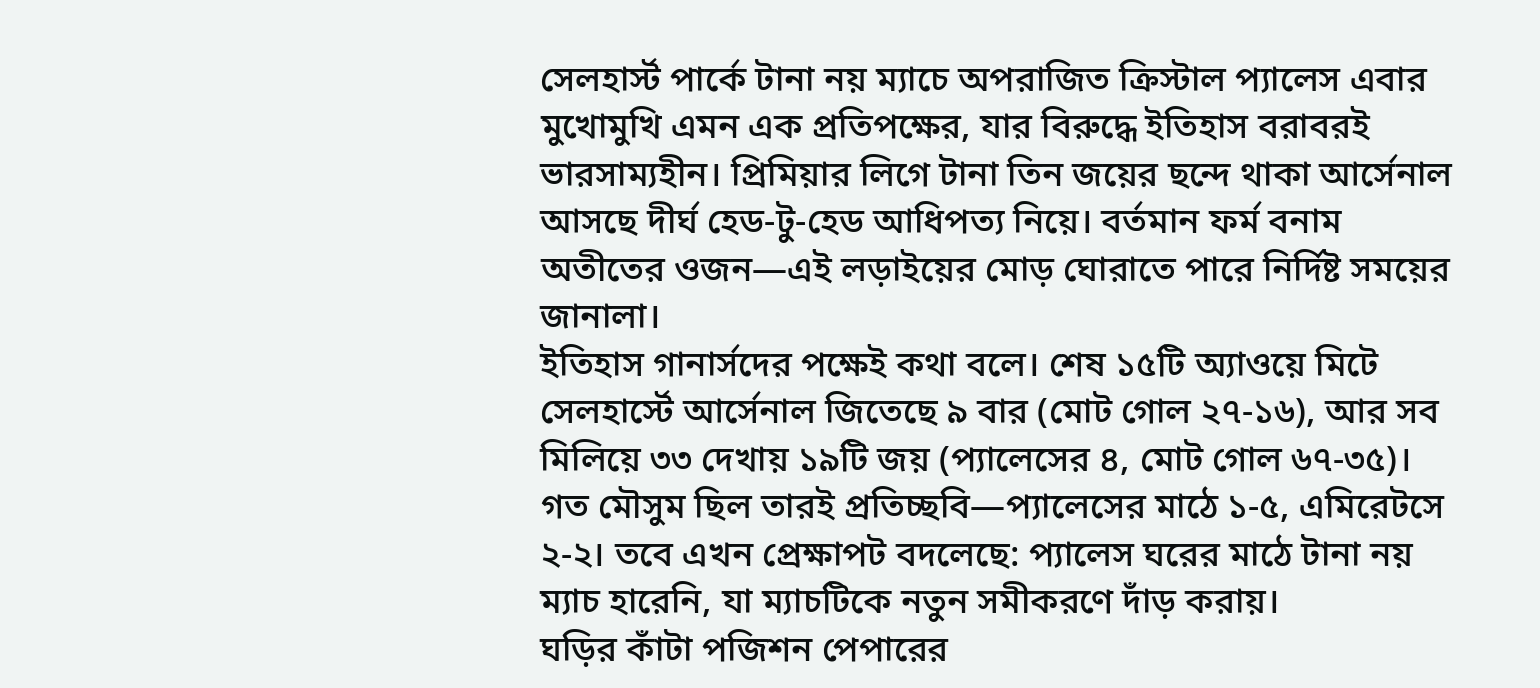সেলহার্স্ট পার্কে টানা নয় ম্যাচে অপরাজিত ক্রিস্টাল প্যালেস এবার মুখোমুখি এমন এক প্রতিপক্ষের, যার বিরুদ্ধে ইতিহাস বরাবরই ভারসাম্যহীন। প্রিমিয়ার লিগে টানা তিন জয়ের ছন্দে থাকা আর্সেনাল আসছে দীর্ঘ হেড-টু-হেড আধিপত্য নিয়ে। বর্তমান ফর্ম বনাম অতীতের ওজন—এই লড়াইয়ের মোড় ঘোরাতে পারে নির্দিষ্ট সময়ের জানালা।
ইতিহাস গানার্সদের পক্ষেই কথা বলে। শেষ ১৫টি অ্যাওয়ে মিটে সেলহার্স্টে আর্সেনাল জিতেছে ৯ বার (মোট গোল ২৭-১৬), আর সব মিলিয়ে ৩৩ দেখায় ১৯টি জয় (প্যালেসের ৪, মোট গোল ৬৭-৩৫)। গত মৌসুম ছিল তারই প্রতিচ্ছবি—প্যালেসের মাঠে ১-৫, এমিরেটসে ২-২। তবে এখন প্রেক্ষাপট বদলেছে: প্যালেস ঘরের মাঠে টানা নয় ম্যাচ হারেনি, যা ম্যাচটিকে নতুন সমীকরণে দাঁড় করায়।
ঘড়ির কাঁটা পজিশন পেপারের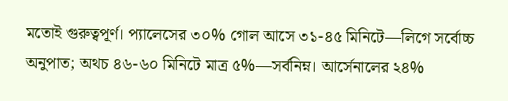মতোই গুরুত্বপূর্ণ। প্যালেসের ৩০% গোল আসে ৩১-৪৫ মিনিটে—লিগে সর্বোচ্চ অনুপাত; অথচ ৪৬-৬০ মিনিটে মাত্র ৫%—সর্বনিম্ন। আর্সেনালের ২৪%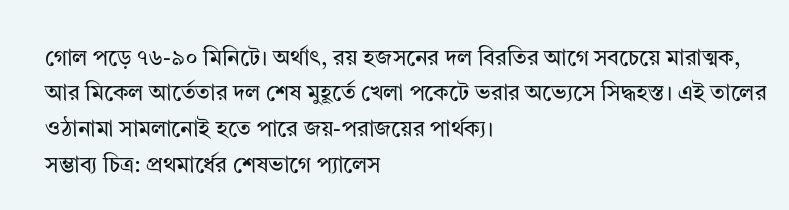গোল পড়ে ৭৬-৯০ মিনিটে। অর্থাৎ, রয় হজসনের দল বিরতির আগে সবচেয়ে মারাত্মক, আর মিকেল আর্তেতার দল শেষ মুহূর্তে খেলা পকেটে ভরার অভ্যেসে সিদ্ধহস্ত। এই তালের ওঠানামা সামলানোই হতে পারে জয়-পরাজয়ের পার্থক্য।
সম্ভাব্য চিত্র: প্রথমার্ধের শেষভাগে প্যালেস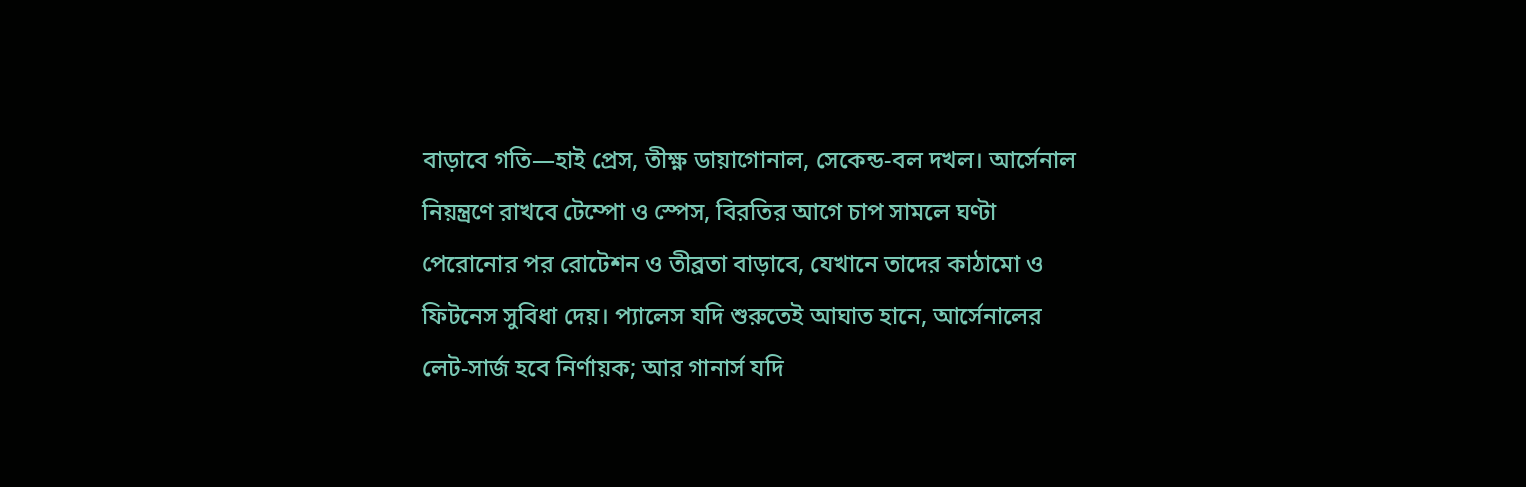বাড়াবে গতি—হাই প্রেস, তীক্ষ্ণ ডায়াগোনাল, সেকেন্ড-বল দখল। আর্সেনাল নিয়ন্ত্রণে রাখবে টেম্পো ও স্পেস, বিরতির আগে চাপ সামলে ঘণ্টা পেরোনোর পর রোটেশন ও তীব্রতা বাড়াবে, যেখানে তাদের কাঠামো ও ফিটনেস সুবিধা দেয়। প্যালেস যদি শুরুতেই আঘাত হানে, আর্সেনালের লেট-সার্জ হবে নির্ণায়ক; আর গানার্স যদি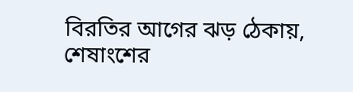বিরতির আগের ঝড় ঠেকায়, শেষাংশের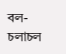বল-চলাচল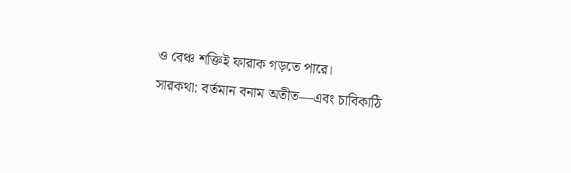ও বেঞ্চ শক্তিই ফারাক গড়তে পারে।
সারকথা: বর্তমান বনাম অতীত—এবং চাবিকাঠি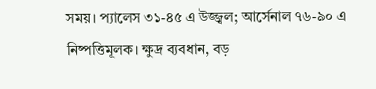সময়। প্যালেস ৩১-৪৫ এ উজ্জ্বল; আর্সেনাল ৭৬-৯০ এ নিষ্পত্তিমূলক। ক্ষুদ্র ব্যবধান, বড়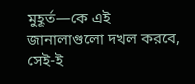মুহূর্ত—কে এই জানালাগুলো দখল করবে, সেই-ই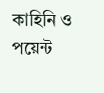কাহিনি ও পয়েন্ট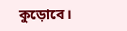কুড়োবে।